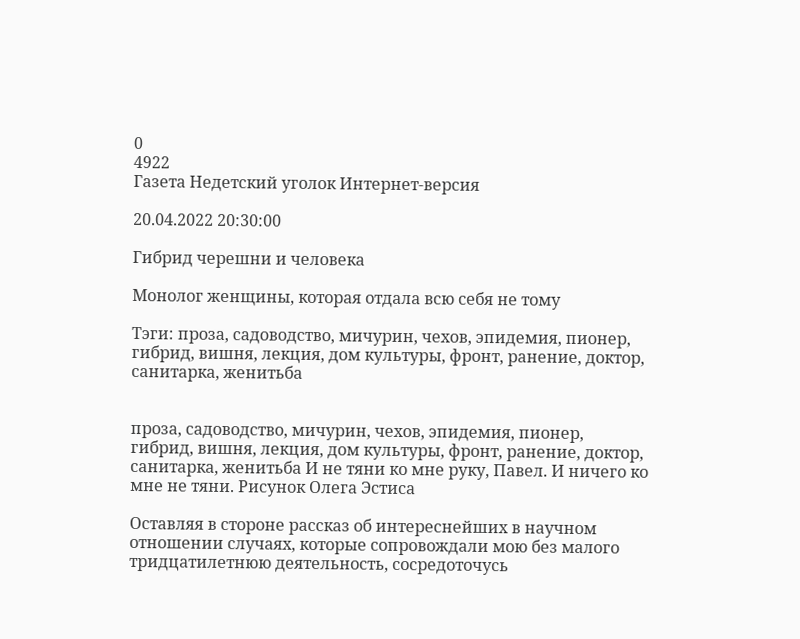0
4922
Газета Недетский уголок Интернет-версия

20.04.2022 20:30:00

Гибрид черешни и человека

Монолог женщины, которая отдала всю себя не тому

Тэги: проза, садоводство, мичурин, чехов, эпидемия, пионер, гибрид, вишня, лекция, дом культуры, фронт, ранение, доктор, санитарка, женитьба


проза, садоводство, мичурин, чехов, эпидемия, пионер, гибрид, вишня, лекция, дом культуры, фронт, ранение, доктор, санитарка, женитьба И не тяни ко мне руку, Павел. И ничего ко мне не тяни. Рисунок Олега Эстиса

Оставляя в стороне рассказ об интереснейших в научном отношении случаях, которые сопровождали мою без малого тридцатилетнюю деятельность, сосредоточусь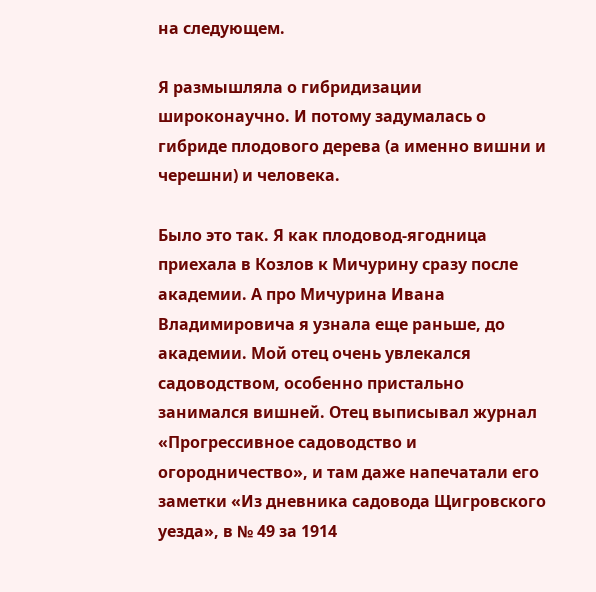на следующем.

Я размышляла о гибридизации широконаучно. И потому задумалась о гибриде плодового дерева (а именно вишни и черешни) и человека.

Было это так. Я как плодовод-ягодница приехала в Козлов к Мичурину сразу после академии. А про Мичурина Ивана Владимировича я узнала еще раньше, до академии. Мой отец очень увлекался садоводством, особенно пристально занимался вишней. Отец выписывал журнал «Прогрессивное садоводство и огородничество», и там даже напечатали его заметки «Из дневника садовода Щигровского уезда», в № 49 за 1914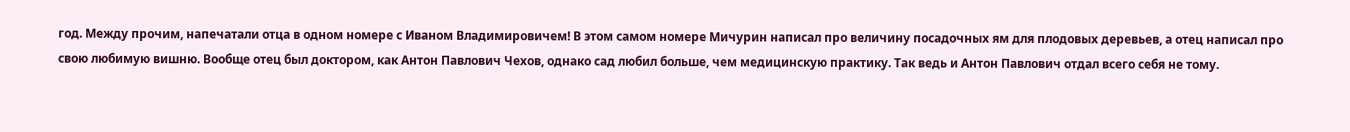год. Между прочим, напечатали отца в одном номере с Иваном Владимировичем! В этом самом номере Мичурин написал про величину посадочных ям для плодовых деревьев, а отец написал про свою любимую вишню. Вообще отец был доктором, как Антон Павлович Чехов, однако сад любил больше, чем медицинскую практику. Так ведь и Антон Павлович отдал всего себя не тому.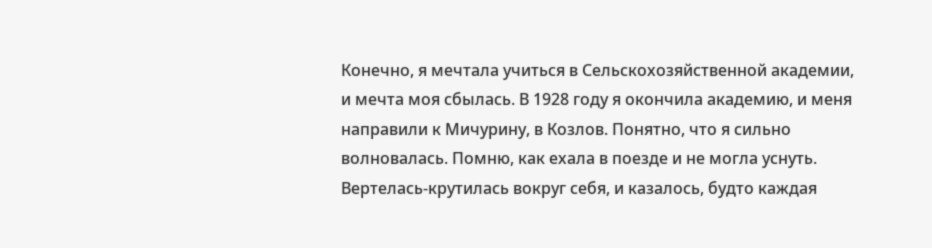Конечно, я мечтала учиться в Сельскохозяйственной академии, и мечта моя сбылась. В 1928 году я окончила академию, и меня направили к Мичурину, в Козлов. Понятно, что я сильно волновалась. Помню, как ехала в поезде и не могла уснуть. Вертелась-крутилась вокруг себя, и казалось, будто каждая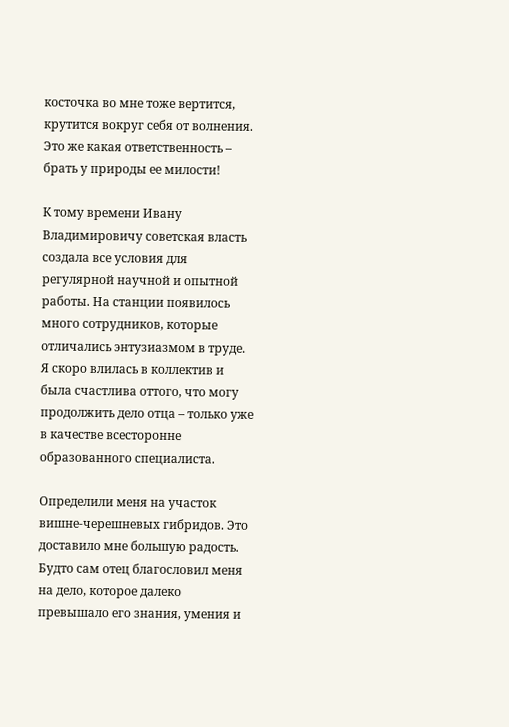косточка во мне тоже вертится, крутится вокруг себя от волнения. Это же какая ответственность – брать у природы ее милости!

К тому времени Ивану Владимировичу советская власть создала все условия для регулярной научной и опытной работы. На станции появилось много сотрудников, которые отличались энтузиазмом в труде. Я скоро влилась в коллектив и была счастлива оттого, что могу продолжить дело отца – только уже в качестве всесторонне образованного специалиста.

Определили меня на участок вишне-черешневых гибридов. Это доставило мне большую радость. Будто сам отец благословил меня на дело, которое далеко превышало его знания, умения и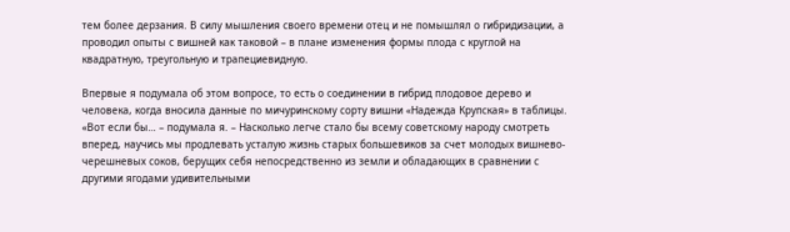тем более дерзания. В силу мышления своего времени отец и не помышлял о гибридизации, а проводил опыты с вишней как таковой – в плане изменения формы плода с круглой на квадратную, треугольную и трапециевидную.

Впервые я подумала об этом вопросе, то есть о соединении в гибрид плодовое дерево и человека, когда вносила данные по мичуринскому сорту вишни «Надежда Крупская» в таблицы. «Вот если бы… – подумала я. – Насколько легче стало бы всему советскому народу смотреть вперед, научись мы продлевать усталую жизнь старых большевиков за счет молодых вишнево-черешневых соков, берущих себя непосредственно из земли и обладающих в сравнении с другими ягодами удивительными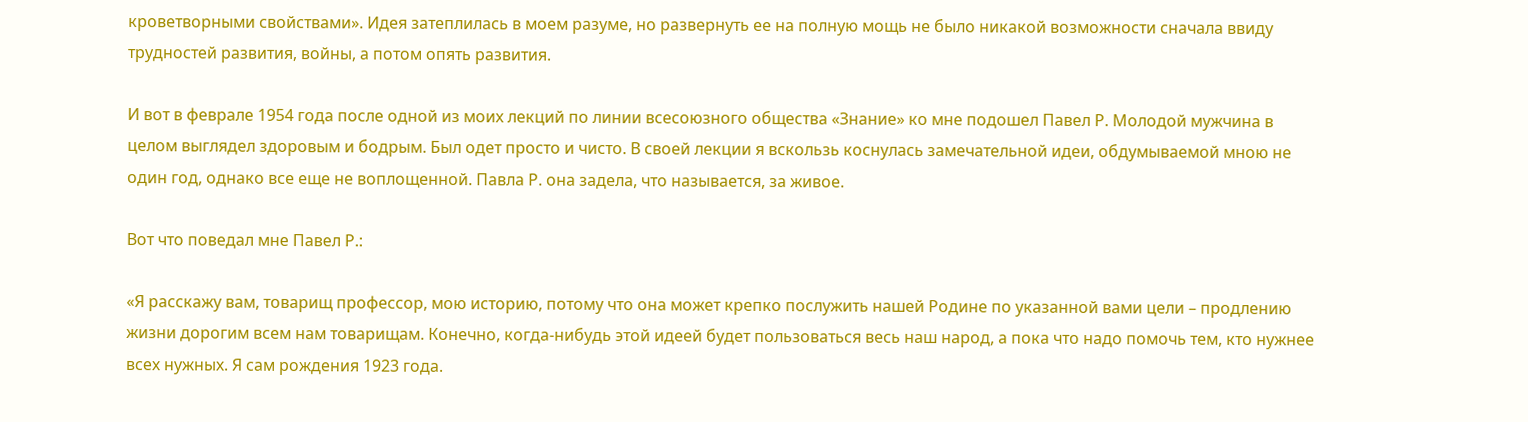кроветворными свойствами». Идея затеплилась в моем разуме, но развернуть ее на полную мощь не было никакой возможности сначала ввиду трудностей развития, войны, а потом опять развития.

И вот в феврале 1954 года после одной из моих лекций по линии всесоюзного общества «Знание» ко мне подошел Павел Р. Молодой мужчина в целом выглядел здоровым и бодрым. Был одет просто и чисто. В своей лекции я вскользь коснулась замечательной идеи, обдумываемой мною не один год, однако все еще не воплощенной. Павла Р. она задела, что называется, за живое.

Вот что поведал мне Павел Р.:

«Я расскажу вам, товарищ профессор, мою историю, потому что она может крепко послужить нашей Родине по указанной вами цели – продлению жизни дорогим всем нам товарищам. Конечно, когда-нибудь этой идеей будет пользоваться весь наш народ, а пока что надо помочь тем, кто нужнее всех нужных. Я сам рождения 1923 года.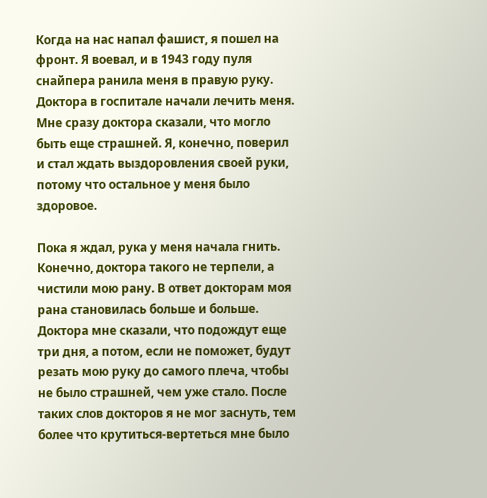Когда на нас напал фашист, я пошел на фронт. Я воевал, и в 1943 году пуля снайпера ранила меня в правую руку. Доктора в госпитале начали лечить меня. Мне сразу доктора сказали, что могло быть еще страшней. Я, конечно, поверил и стал ждать выздоровления своей руки, потому что остальное у меня было здоровое.

Пока я ждал, рука у меня начала гнить. Конечно, доктора такого не терпели, а чистили мою рану. В ответ докторам моя рана становилась больше и больше. Доктора мне сказали, что подождут еще три дня, а потом, если не поможет, будут резать мою руку до самого плеча, чтобы не было страшней, чем уже стало. После таких слов докторов я не мог заснуть, тем более что крутиться-вертеться мне было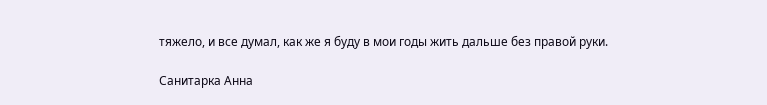тяжело, и все думал, как же я буду в мои годы жить дальше без правой руки.

Санитарка Анна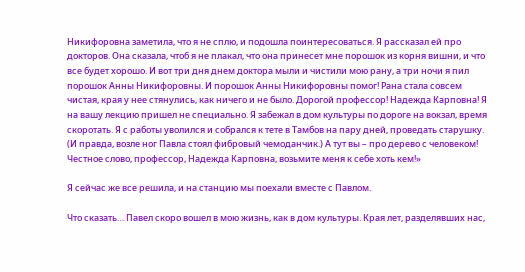Никифоровна заметила, что я не сплю, и подошла поинтересоваться. Я рассказал ей про докторов. Она сказала, чтоб я не плакал, что она принесет мне порошок из корня вишни, и что все будет хорошо. И вот три дня днем доктора мыли и чистили мою рану, а три ночи я пил порошок Анны Никифоровны. И порошок Анны Никифоровны помог! Рана стала совсем чистая, края у нее стянулись, как ничего и не было. Дорогой профессор! Надежда Карповна! Я на вашу лекцию пришел не специально. Я забежал в дом культуры по дороге на вокзал, время скоротать. Я с работы уволился и собрался к тете в Тамбов на пару дней, проведать старушку. (И правда, возле ног Павла стоял фибровый чемоданчик.) А тут вы – про дерево с человеком! Честное слово, профессор, Надежда Карповна, возьмите меня к себе хоть кем!»

Я сейчас же все решила, и на станцию мы поехали вместе с Павлом.

Что сказать… Павел скоро вошел в мою жизнь, как в дом культуры. Края лет, разделявших нас,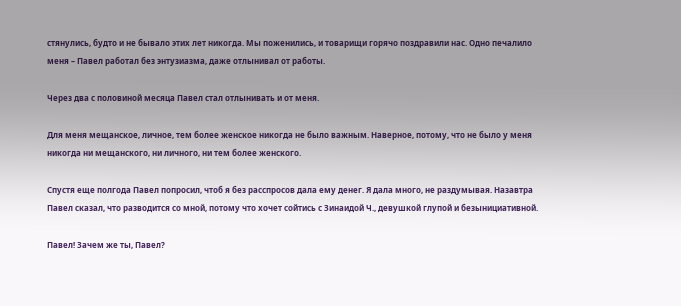стянулись, будто и не бывало этих лет никогда. Мы поженились, и товарищи горячо поздравили нас. Одно печалило меня – Павел работал без энтузиазма, даже отлынивал от работы.

Через два с половиной месяца Павел стал отлынивать и от меня.

Для меня мещанское, личное, тем более женское никогда не было важным. Наверное, потому, что не было у меня никогда ни мещанского, ни личного, ни тем более женского.

Спустя еще полгода Павел попросил, чтоб я без расспросов дала ему денег. Я дала много, не раздумывая. Назавтра Павел сказал, что разводится со мной, потому что хочет сойтись с Зинаидой Ч., девушкой глупой и безынициативной.

Павел! Зачем же ты, Павел?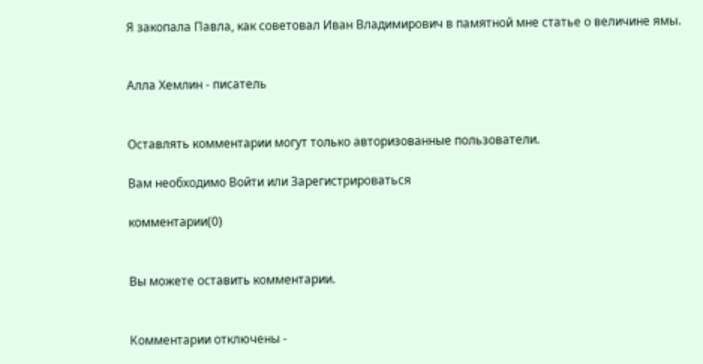Я закопала Павла, как советовал Иван Владимирович в памятной мне статье о величине ямы.


Алла Хемлин - писатель


Оставлять комментарии могут только авторизованные пользователи.

Вам необходимо Войти или Зарегистрироваться

комментарии(0)


Вы можете оставить комментарии.


Комментарии отключены -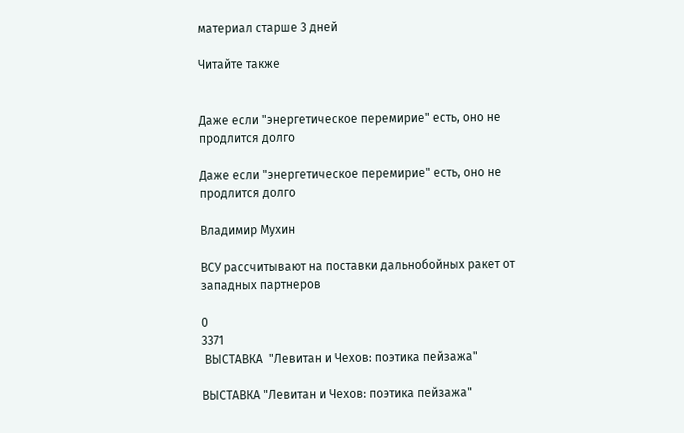материал старше 3 дней

Читайте также


Даже если "энергетическое перемирие" есть, оно не продлится долго

Даже если "энергетическое перемирие" есть, оно не продлится долго

Владимир Мухин

ВСУ рассчитывают на поставки дальнобойных ракет от западных партнеров

0
3371
 ВЫСТАВКА  "Левитан и Чехов: поэтика пейзажа"

ВЫСТАВКА "Левитан и Чехов: поэтика пейзажа"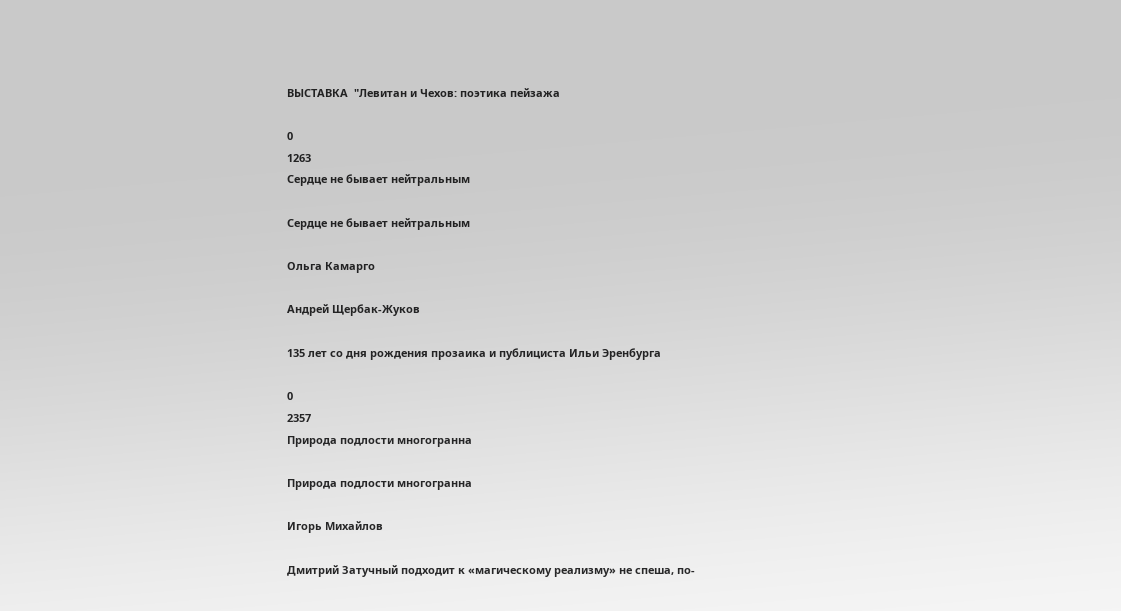ВЫСТАВКА  "Левитан и Чехов: поэтика пейзажа

0
1263
Сердце не бывает нейтральным

Сердце не бывает нейтральным

Ольга Камарго

Андрей Щербак-Жуков

135 лет со дня рождения прозаика и публициста Ильи Эренбурга

0
2357
Природа подлости многогранна

Природа подлости многогранна

Игорь Михайлов

Дмитрий Затучный подходит к «магическому реализму» не спеша, по-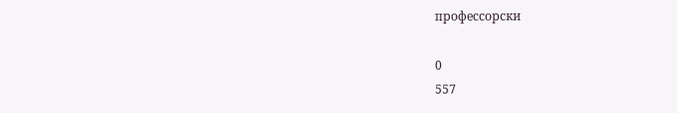профессорски

0
557